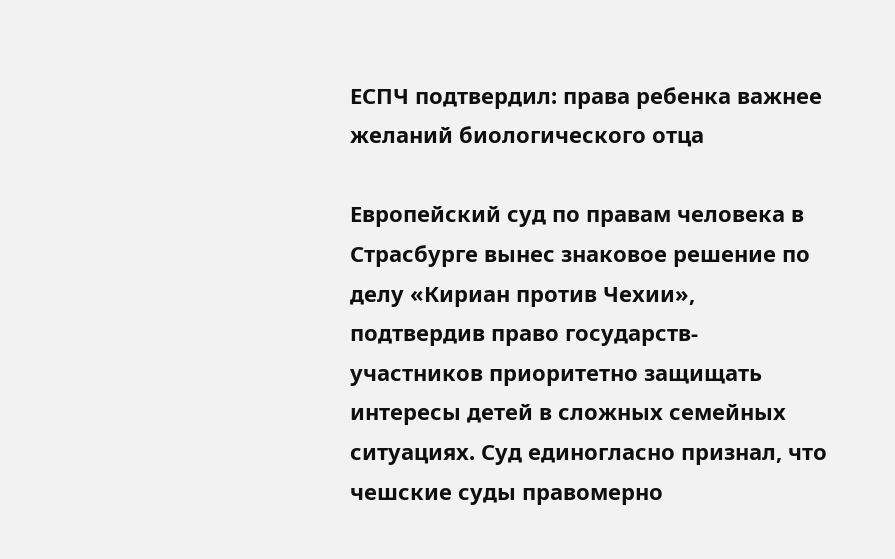ЕСПЧ подтвердил: права ребенка важнее желаний биологического отца

Европейский суд по правам человека в Страсбурге вынес знаковое решение по делу «Кириан против Чехии», подтвердив право государств-участников приоритетно защищать интересы детей в сложных семейных ситуациях. Суд единогласно признал, что чешские суды правомерно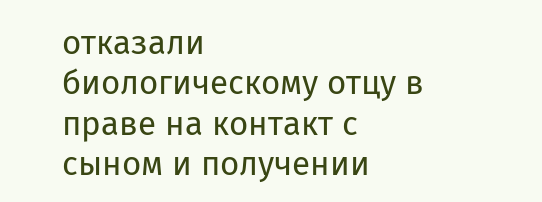отказали биологическому отцу в праве на контакт с сыном и получении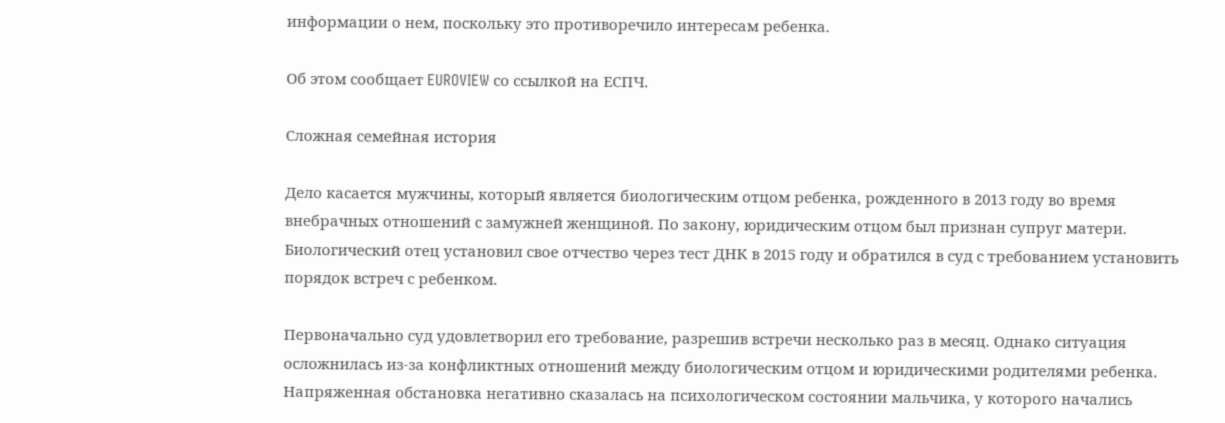информации о нем, поскольку это противоречило интересам ребенка.

Об этом сообщает EUROVIEW со ссылкой на ЕСПЧ.

Сложная семейная история

Дело касается мужчины, который является биологическим отцом ребенка, рожденного в 2013 году во время внебрачных отношений с замужней женщиной. По закону, юридическим отцом был признан супруг матери. Биологический отец установил свое отчество через тест ДНК в 2015 году и обратился в суд с требованием установить порядок встреч с ребенком.

Первоначально суд удовлетворил его требование, разрешив встречи несколько раз в месяц. Однако ситуация осложнилась из-за конфликтных отношений между биологическим отцом и юридическими родителями ребенка. Напряженная обстановка негативно сказалась на психологическом состоянии мальчика, у которого начались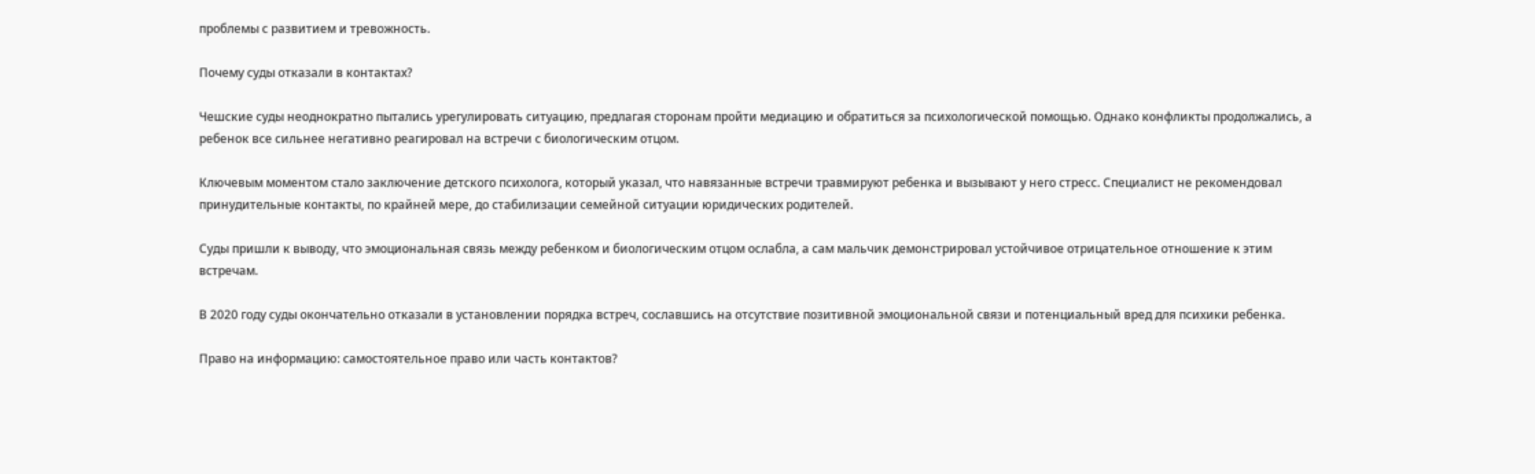проблемы с развитием и тревожность.

Почему суды отказали в контактах?

Чешские суды неоднократно пытались урегулировать ситуацию, предлагая сторонам пройти медиацию и обратиться за психологической помощью. Однако конфликты продолжались, а ребенок все сильнее негативно реагировал на встречи с биологическим отцом.

Ключевым моментом стало заключение детского психолога, который указал, что навязанные встречи травмируют ребенка и вызывают у него стресс. Специалист не рекомендовал принудительные контакты, по крайней мере, до стабилизации семейной ситуации юридических родителей.

Суды пришли к выводу, что эмоциональная связь между ребенком и биологическим отцом ослабла, а сам мальчик демонстрировал устойчивое отрицательное отношение к этим встречам.

В 2020 году суды окончательно отказали в установлении порядка встреч, сославшись на отсутствие позитивной эмоциональной связи и потенциальный вред для психики ребенка.

Право на информацию: самостоятельное право или часть контактов?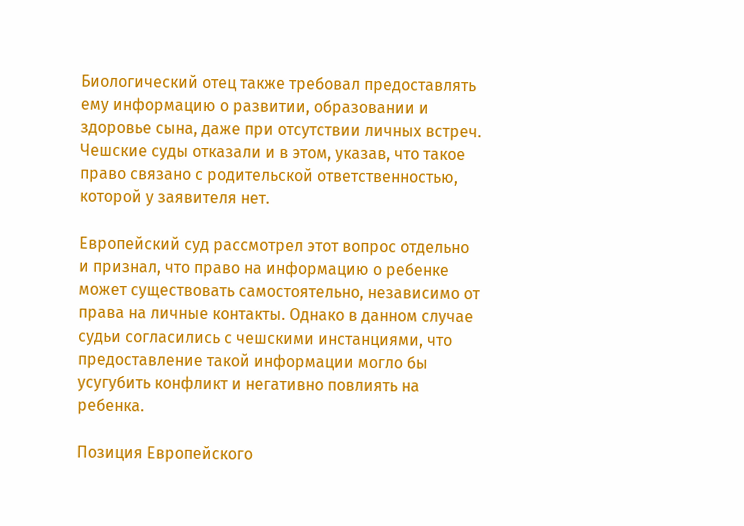Биологический отец также требовал предоставлять ему информацию о развитии, образовании и здоровье сына, даже при отсутствии личных встреч. Чешские суды отказали и в этом, указав, что такое право связано с родительской ответственностью, которой у заявителя нет.

Европейский суд рассмотрел этот вопрос отдельно и признал, что право на информацию о ребенке может существовать самостоятельно, независимо от права на личные контакты. Однако в данном случае судьи согласились с чешскими инстанциями, что предоставление такой информации могло бы усугубить конфликт и негативно повлиять на ребенка.

Позиция Европейского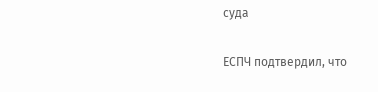суда

ЕСПЧ подтвердил, что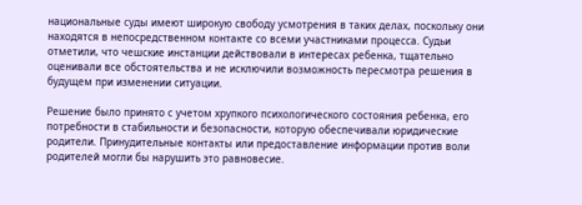национальные суды имеют широкую свободу усмотрения в таких делах, поскольку они находятся в непосредственном контакте со всеми участниками процесса. Судьи отметили, что чешские инстанции действовали в интересах ребенка, тщательно оценивали все обстоятельства и не исключили возможность пересмотра решения в будущем при изменении ситуации.

Решение было принято с учетом хрупкого психологического состояния ребенка, его потребности в стабильности и безопасности, которую обеспечивали юридические родители. Принудительные контакты или предоставление информации против воли родителей могли бы нарушить это равновесие.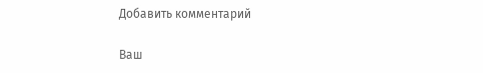Добавить комментарий

Ваш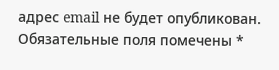адрес email не будет опубликован. Обязательные поля помечены *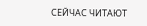СЕЙЧАС ЧИТАЮТ